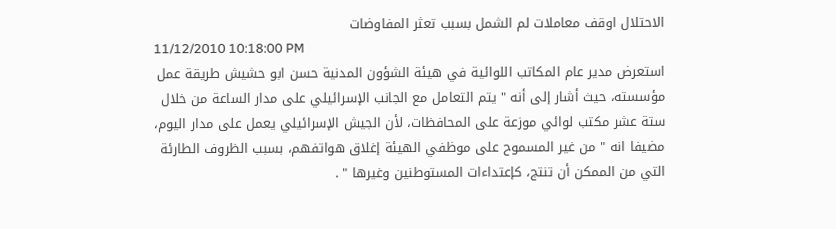الاحتلال اوقف معاملات لم الشمل بسبب تعثر المفاوضات
11/12/2010 10:18:00 PM
استعرض مدير عام المكاتب اللوائية في هيئة الشؤون المدنية حسن ابو حشيش طريقة عمل مؤسسته، حيث أشار إلى أنه " يتم التعامل مع الجانب الإسرائيلي على مدار الساعة من خلال ستة عشر مكتب لوائي موزعة على المحافظات، لأن الجيش الإسرائيلي يعمل على مدار اليوم، مضيفا انه " من غير المسموح على موظفي الهيئة إغلاق هواتفهم، بسبب الظروف الطارئة التي من الممكن أن تنتج، كإعتداءات المستوطنين وغيرها " .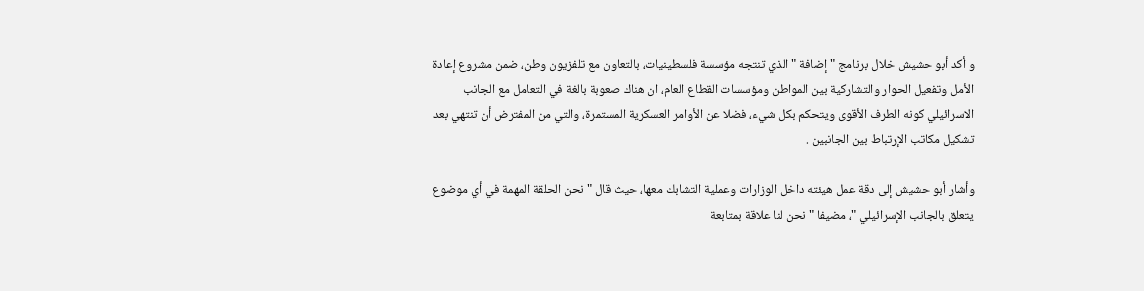و أكد أبو حشيش خلال برنامج " إضافة " الذي تنتجه مؤسسة فلسطينيات، بالتعاون مع تلفزيون وطن، ضمن مشروع إعادة الأمل وتفعيل الحوار والتشاركية بين المواطن ومؤسسات القطاع العام، ان هناك صعوبة بالغة في التعامل مع الجانب الاسرائيلي كونه الطرف الأقوى ويتحكم بكل شيء، فضلا عن الأوامر العسكرية المستمرة، والتي من المفترض أن تنتهي بعد تشكيل مكاتب الإرتباط بين الجانبين .

وأشار أبو حشيش إلى دقة عمل هيئته داخل الوزارات وعملية التشابك معها، حيث قال " نحن الحلقة المهمة في أي موضوع يتعلق بالجانب الإسرائيلي "، مضيفا " نحن لنا علاقة بمتابعة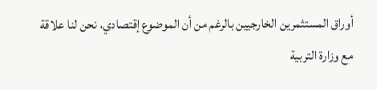أوراق المستثمرين الخارجيين بالرغم من أن الموضوع إقتصادي، نحن لنا علاقة مع وزارة التربية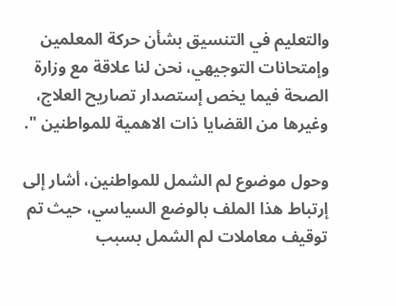والتعليم في التنسيق بشأن حركة المعلمين وإمتحانات التوجيهي، نحن لنا علاقة مع وزارة الصحة فيما يخص إستصدار تصاريح العلاج، وغيرها من القضايا ذات الاهمية للمواطنين ".

وحول موضوع لم الشمل للمواطنين، أشار إلى إرتباط هذا الملف بالوضع السياسي، حيث تم توقيف معاملات لم الشمل بسبب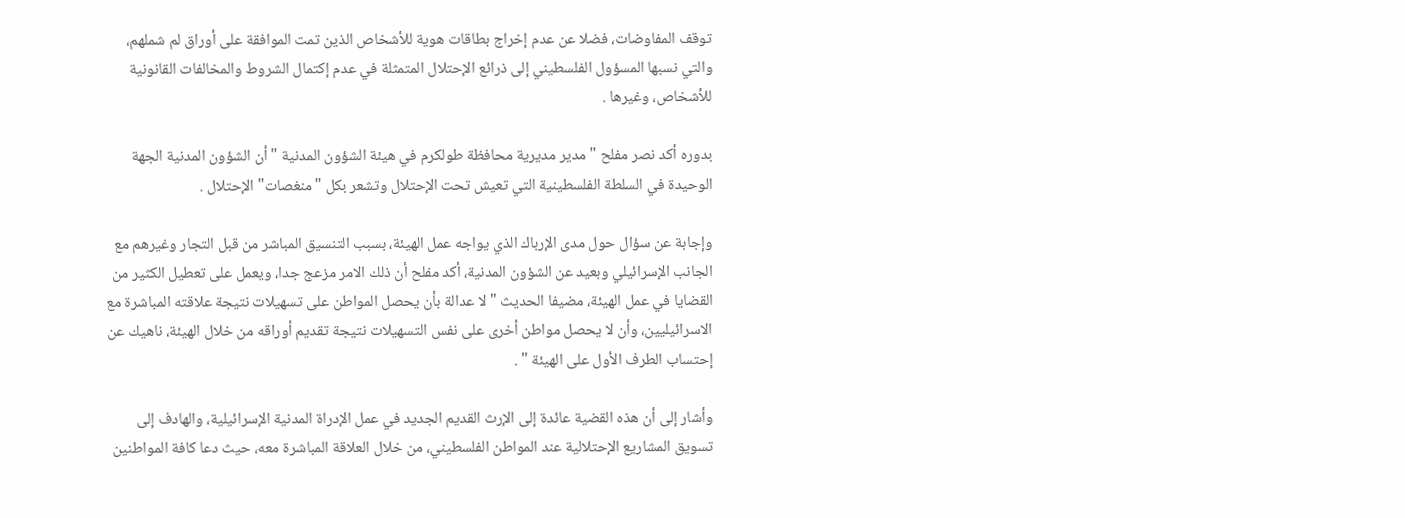توقف المفاوضات، فضلا عن عدم إخراج بطاقات هوية للأشخاص الذين تمت الموافقة على أوراق لم شملهم، والتي نسبها المسؤول الفلسطيني إلى ذرائع الإحتلال المتمثلة في عدم إكتمال الشروط والمخالفات القانونية للأشخاص، وغيرها .

بدوره أكد نصر مفلح " مدير مديرية محافظة طولكرم في هيئة الشؤون المدنية " أن الشؤون المدنية الجهة الوحيدة في السلطة الفلسطينية التي تعيش تحت الإحتلال وتشعر بكل "منغصات" الإحتلال .

وإجابة عن سؤال حول مدى الإرباك الذي يواجه عمل الهيئة، بسبب التنسيق المباشر من قبل التجار وغيرهم مع الجانب الإسرائيلي وبعيد عن الشؤون المدنية، أكد مفلح أن ذلك الامر مزعج جدا، ويعمل على تعطيل الكثير من القضايا في عمل الهيئة، مضيفا الحديث " لا عدالة بأن يحصل المواطن على تسهيلات نتيجة علاقته المباشرة مع الاسرائيليين، وأن لا يحصل مواطن أخرى على نفس التسهيلات نتيجة تقديم أوراقه من خلال الهيئة، ناهيك عن إحتساب الطرف الأول على الهيئة " .

وأشار إلى أن هذه القضية عائدة إلى الإرث القديم الجديد في عمل الإدراة المدنية الإسرائيلية، والهادف إلى تسويق المشاريع الإحتلالية عند المواطن الفلسطيني، من خلال العلاقة المباشرة معه، حيث دعا كافة المواطنين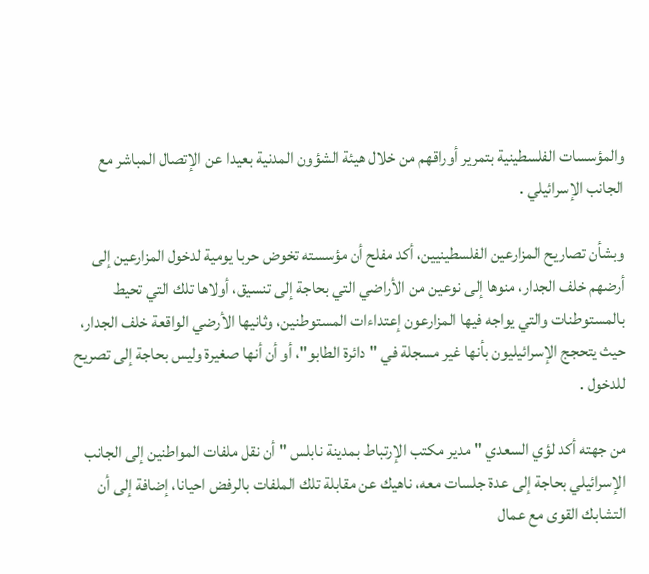والمؤسسات الفلسطينية بتمرير أوراقهم من خلال هيئة الشؤون المدنية بعيدا عن الإتصال المباشر مع الجانب الإسرائيلي .

وبشأن تصاريح المزارعين الفلسطينيين، أكد مفلح أن مؤسسته تخوض حربا يومية لدخول المزارعين إلى أرضهم خلف الجدار، منوها إلى نوعين من الأراضي التي بحاجة إلى تنسيق، أولاها تلك التي تحيط بالمستوطنات والتي يواجه فيها المزارعون إعتداءات المستوطنين، وثانيها الأرضي الواقعة خلف الجدار، حيث يتحجج الإسرائيليون بأنها غير مسجلة في "دائرة الطابو"، أو أن أنها صغيرة وليس بحاجة إلى تصريح للدخول .

من جهته أكد لؤي السعدي " مدير مكتب الإرتباط بمدينة نابلس " أن نقل ملفات المواطنين إلى الجانب الإسرائيلي بحاجة إلى عدة جلسات معه، ناهيك عن مقابلة تلك الملفات بالرفض احيانا، إضافة إلى أن التشابك القوى مع عمال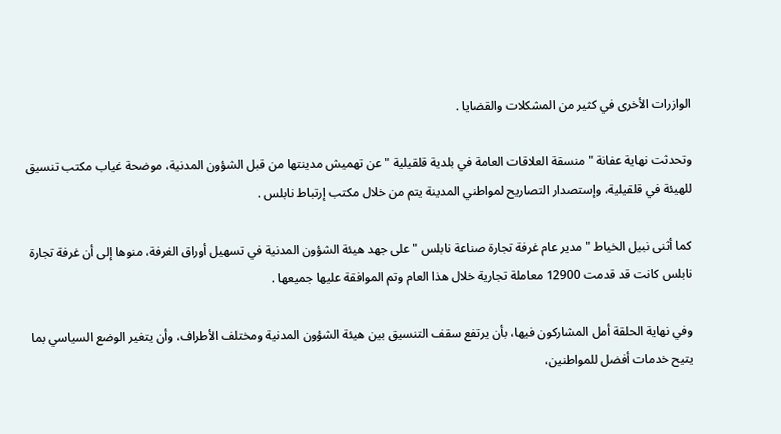الوازرات الأخرى في كثير من المشكلات والقضايا .

وتحدثت نهاية عفانة " منسقة العلاقات العامة في بلدية قلقيلية " عن تهميش مدينتها من قبل الشؤون المدنية، موضحة غياب مكتب تنسيق للهيئة في قلقيلية، وإستصدار التصاريح لمواطني المدينة يتم من خلال مكتب إرتباط نابلس .

كما أثنى نبيل الخياط " مدير عام غرفة تجارة صناعة نابلس " على جهد هيئة الشؤون المدنية في تسهيل أوراق الغرفة، منوها إلى أن غرفة تجارة نابلس كانت قد قدمت 12900 معاملة تجارية خلال هذا العام وتم الموافقة عليها جميعها .

وفي نهاية الحلقة أمل المشاركون فيها، بأن يرتفع سقف التنسيق بين هيئة الشؤون المدنية ومختلف الأطراف، وأن يتغير الوضع السياسي بما يتيح خدمات أفضل للمواطنين،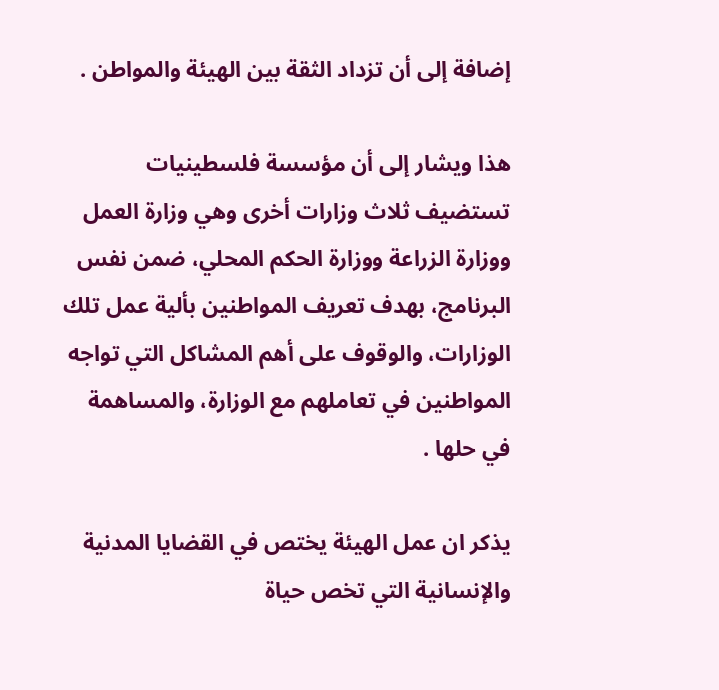إضافة إلى أن تزداد الثقة بين الهيئة والمواطن .

هذا ويشار إلى أن مؤسسة فلسطينيات تستضيف ثلاث وزارات أخرى وهي وزارة العمل ووزارة الزراعة ووزارة الحكم المحلي، ضمن نفس البرنامج، بهدف تعريف المواطنين بألية عمل تلك الوزارات، والوقوف على أهم المشاكل التي تواجه المواطنين في تعاملهم مع الوزارة، والمساهمة في حلها .

يذكر ان عمل الهيئة يختص في القضايا المدنية والإنسانية التي تخص حياة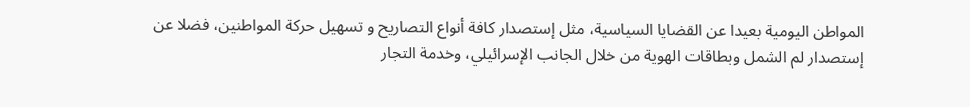المواطن اليومية بعيدا عن القضايا السياسية، مثل إستصدار كافة أنواع التصاريح و تسهيل حركة المواطنين، فضلا عن إستصدار لم الشمل وبطاقات الهوية من خلال الجانب الإسرائيلي، وخدمة التجار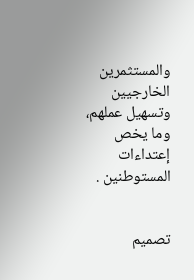والمستثمرين الخارجيين وتسهيل عملهم، وما يخص إعتداءات المستوطنين .


تصميم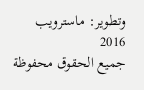وتطوير: ماسترويب 2016
جميع الحقوق محفوظة